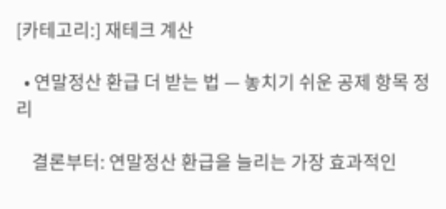[카테고리:] 재테크 계산

  • 연말정산 환급 더 받는 법 — 놓치기 쉬운 공제 항목 정리

    결론부터: 연말정산 환급을 늘리는 가장 효과적인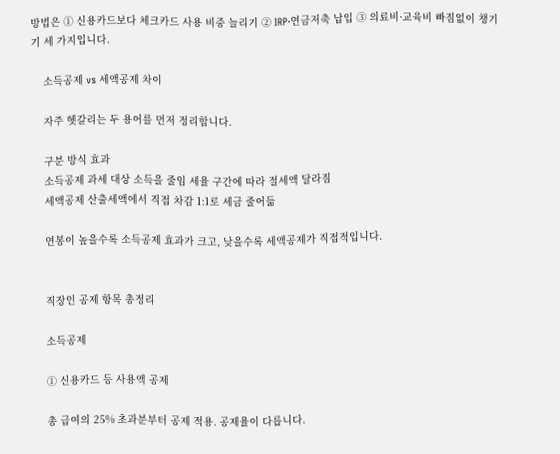방법은 ① 신용카드보다 체크카드 사용 비중 늘리기 ② IRP·연금저축 납입 ③ 의료비·교육비 빠짐없이 챙기기 세 가지입니다.

    소득공제 vs 세액공제 차이

    자주 헷갈리는 두 용어를 먼저 정리합니다.

    구분 방식 효과
    소득공제 과세 대상 소득을 줄임 세율 구간에 따라 절세액 달라짐
    세액공제 산출세액에서 직접 차감 1:1로 세금 줄어듦

    연봉이 높을수록 소득공제 효과가 크고, 낮을수록 세액공제가 직접적입니다.


    직장인 공제 항목 총정리

    소득공제

    ① 신용카드 등 사용액 공제

    총 급여의 25% 초과분부터 공제 적용. 공제율이 다릅니다.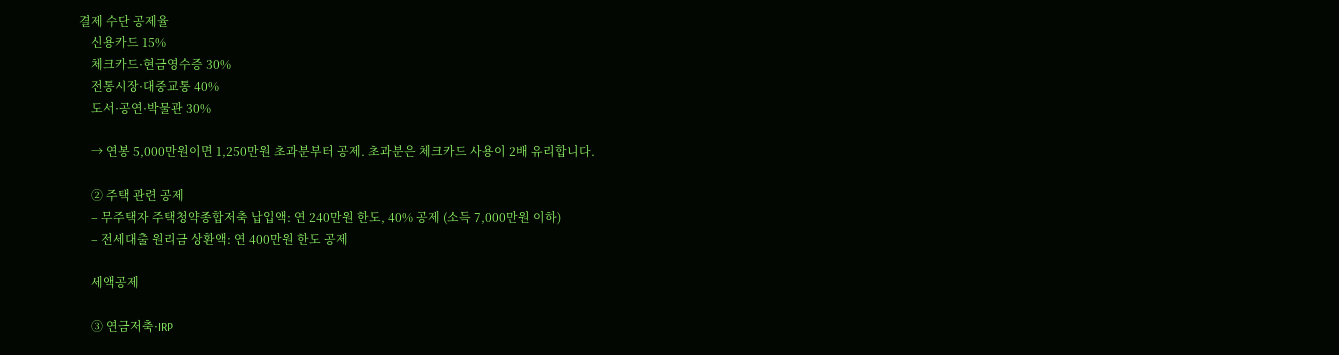결제 수단 공제율
    신용카드 15%
    체크카드·현금영수증 30%
    전통시장·대중교통 40%
    도서·공연·박물관 30%

    → 연봉 5,000만원이면 1,250만원 초과분부터 공제. 초과분은 체크카드 사용이 2배 유리합니다.

    ② 주택 관련 공제
    – 무주택자 주택청약종합저축 납입액: 연 240만원 한도, 40% 공제 (소득 7,000만원 이하)
    – 전세대출 원리금 상환액: 연 400만원 한도 공제

    세액공제

    ③ 연금저축·IRP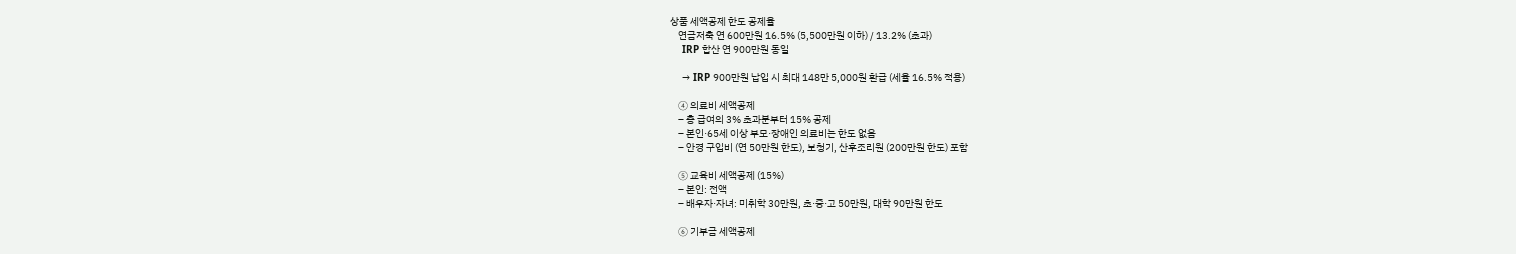상품 세액공제 한도 공제율
    연금저축 연 600만원 16.5% (5,500만원 이하) / 13.2% (초과)
    IRP 합산 연 900만원 동일

    → IRP 900만원 납입 시 최대 148만 5,000원 환급 (세율 16.5% 적용)

    ④ 의료비 세액공제
    – 총 급여의 3% 초과분부터 15% 공제
    – 본인·65세 이상 부모·장애인 의료비는 한도 없음
    – 안경 구입비 (연 50만원 한도), 보청기, 산후조리원 (200만원 한도) 포함

    ⑤ 교육비 세액공제 (15%)
    – 본인: 전액
    – 배우자·자녀: 미취학 30만원, 초·중·고 50만원, 대학 90만원 한도

    ⑥ 기부금 세액공제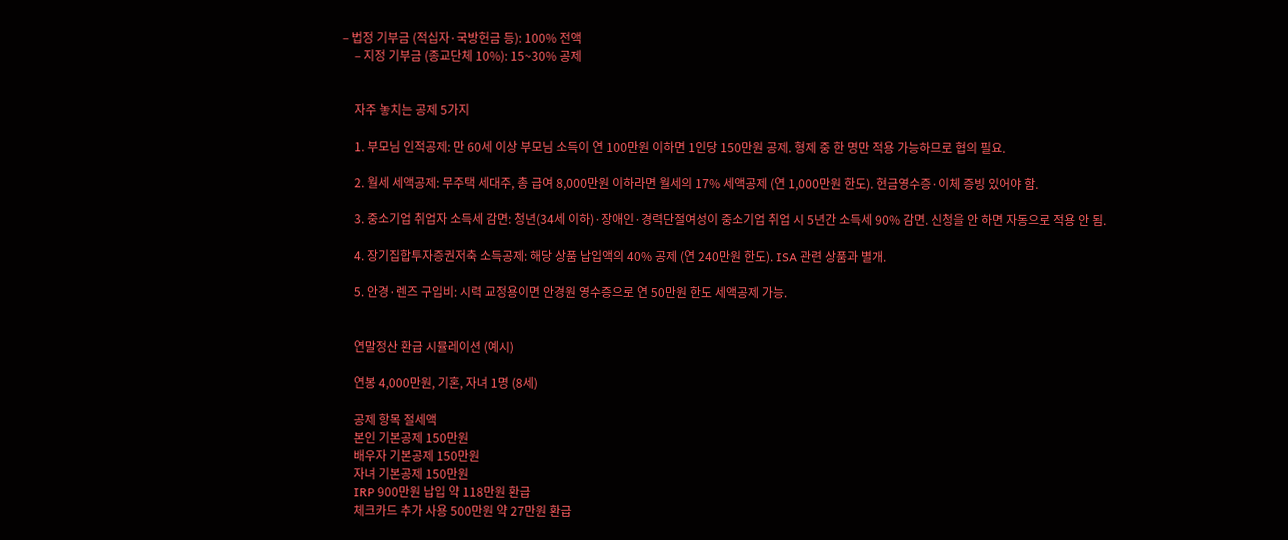– 법정 기부금 (적십자·국방헌금 등): 100% 전액
    – 지정 기부금 (종교단체 10%): 15~30% 공제


    자주 놓치는 공제 5가지

    1. 부모님 인적공제: 만 60세 이상 부모님 소득이 연 100만원 이하면 1인당 150만원 공제. 형제 중 한 명만 적용 가능하므로 협의 필요.

    2. 월세 세액공제: 무주택 세대주, 총 급여 8,000만원 이하라면 월세의 17% 세액공제 (연 1,000만원 한도). 현금영수증·이체 증빙 있어야 함.

    3. 중소기업 취업자 소득세 감면: 청년(34세 이하)·장애인·경력단절여성이 중소기업 취업 시 5년간 소득세 90% 감면. 신청을 안 하면 자동으로 적용 안 됨.

    4. 장기집합투자증권저축 소득공제: 해당 상품 납입액의 40% 공제 (연 240만원 한도). ISA 관련 상품과 별개.

    5. 안경·렌즈 구입비: 시력 교정용이면 안경원 영수증으로 연 50만원 한도 세액공제 가능.


    연말정산 환급 시뮬레이션 (예시)

    연봉 4,000만원, 기혼, 자녀 1명 (8세)

    공제 항목 절세액
    본인 기본공제 150만원
    배우자 기본공제 150만원
    자녀 기본공제 150만원
    IRP 900만원 납입 약 118만원 환급
    체크카드 추가 사용 500만원 약 27만원 환급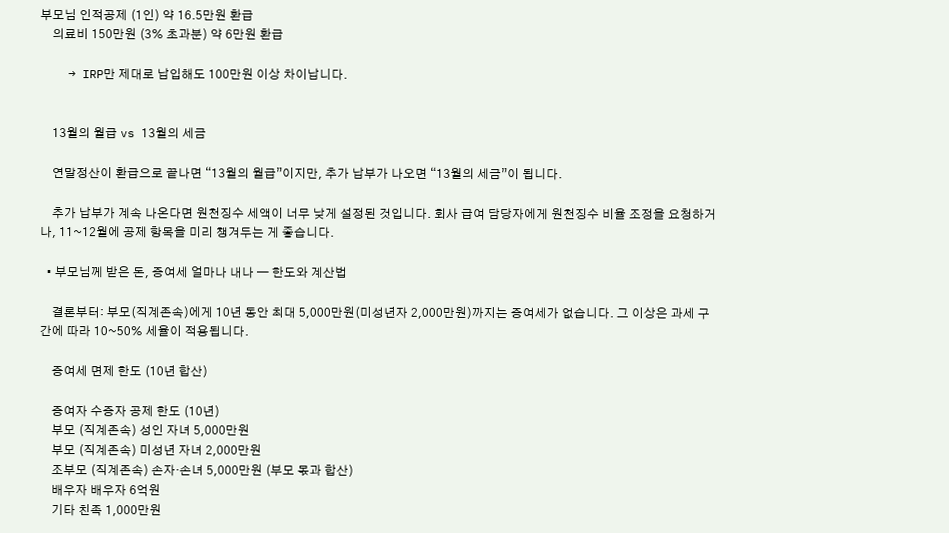부모님 인적공제 (1인) 약 16.5만원 환급
    의료비 150만원 (3% 초과분) 약 6만원 환급

    → IRP만 제대로 납입해도 100만원 이상 차이납니다.


    13월의 월급 vs 13월의 세금

    연말정산이 환급으로 끝나면 “13월의 월급”이지만, 추가 납부가 나오면 “13월의 세금”이 됩니다.

    추가 납부가 계속 나온다면 원천징수 세액이 너무 낮게 설정된 것입니다. 회사 급여 담당자에게 원천징수 비율 조정을 요청하거나, 11~12월에 공제 항목을 미리 챙겨두는 게 좋습니다.

  • 부모님께 받은 돈, 증여세 얼마나 내나 — 한도와 계산법

    결론부터: 부모(직계존속)에게 10년 동안 최대 5,000만원(미성년자 2,000만원)까지는 증여세가 없습니다. 그 이상은 과세 구간에 따라 10~50% 세율이 적용됩니다.

    증여세 면제 한도 (10년 합산)

    증여자 수증자 공제 한도 (10년)
    부모 (직계존속) 성인 자녀 5,000만원
    부모 (직계존속) 미성년 자녀 2,000만원
    조부모 (직계존속) 손자·손녀 5,000만원 (부모 몫과 합산)
    배우자 배우자 6억원
    기타 친족 1,000만원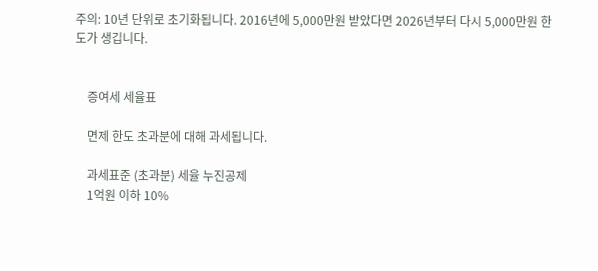주의: 10년 단위로 초기화됩니다. 2016년에 5,000만원 받았다면 2026년부터 다시 5,000만원 한도가 생깁니다.


    증여세 세율표

    면제 한도 초과분에 대해 과세됩니다.

    과세표준 (초과분) 세율 누진공제
    1억원 이하 10%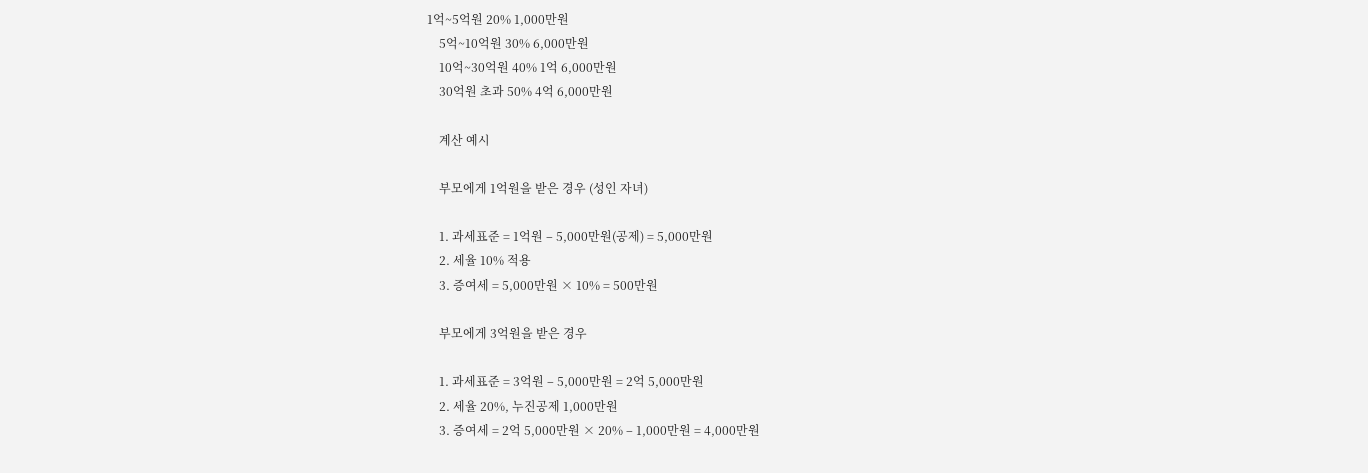1억~5억원 20% 1,000만원
    5억~10억원 30% 6,000만원
    10억~30억원 40% 1억 6,000만원
    30억원 초과 50% 4억 6,000만원

    계산 예시

    부모에게 1억원을 받은 경우 (성인 자녀)

    1. 과세표준 = 1억원 – 5,000만원(공제) = 5,000만원
    2. 세율 10% 적용
    3. 증여세 = 5,000만원 × 10% = 500만원

    부모에게 3억원을 받은 경우

    1. 과세표준 = 3억원 – 5,000만원 = 2억 5,000만원
    2. 세율 20%, 누진공제 1,000만원
    3. 증여세 = 2억 5,000만원 × 20% – 1,000만원 = 4,000만원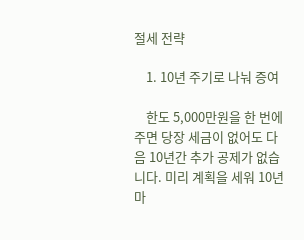절세 전략

    1. 10년 주기로 나눠 증여

    한도 5,000만원을 한 번에 주면 당장 세금이 없어도 다음 10년간 추가 공제가 없습니다. 미리 계획을 세워 10년마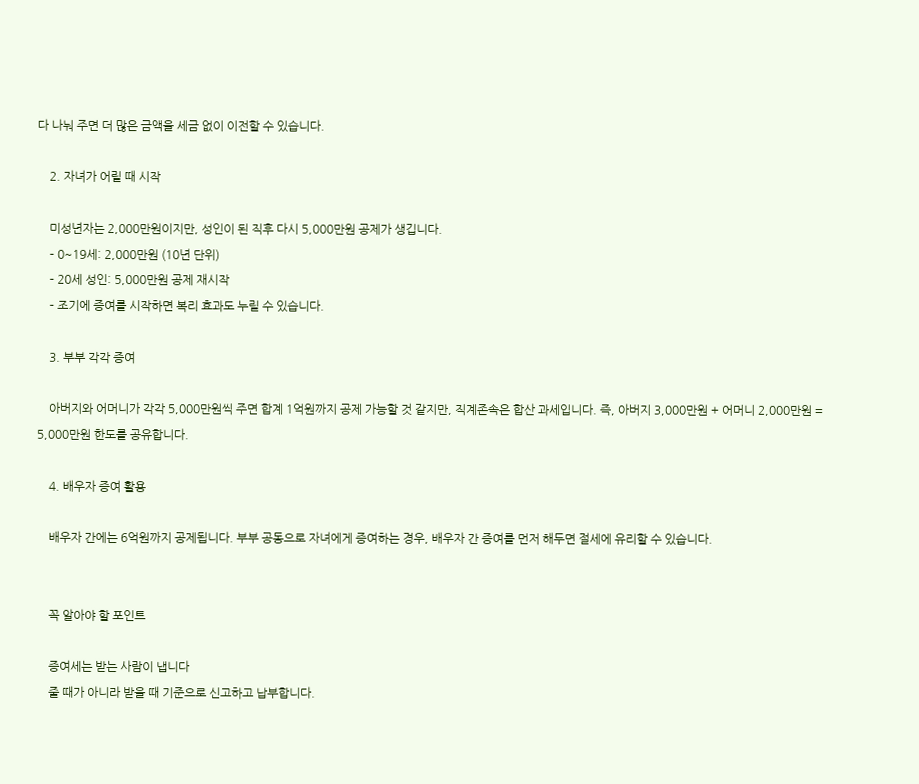다 나눠 주면 더 많은 금액을 세금 없이 이전할 수 있습니다.

    2. 자녀가 어릴 때 시작

    미성년자는 2,000만원이지만, 성인이 된 직후 다시 5,000만원 공제가 생깁니다.
    – 0~19세: 2,000만원 (10년 단위)
    – 20세 성인: 5,000만원 공제 재시작
    – 조기에 증여를 시작하면 복리 효과도 누릴 수 있습니다.

    3. 부부 각각 증여

    아버지와 어머니가 각각 5,000만원씩 주면 합계 1억원까지 공제 가능할 것 같지만, 직계존속은 합산 과세입니다. 즉, 아버지 3,000만원 + 어머니 2,000만원 = 5,000만원 한도를 공유합니다.

    4. 배우자 증여 활용

    배우자 간에는 6억원까지 공제됩니다. 부부 공동으로 자녀에게 증여하는 경우, 배우자 간 증여를 먼저 해두면 절세에 유리할 수 있습니다.


    꼭 알아야 할 포인트

    증여세는 받는 사람이 냅니다
    줄 때가 아니라 받을 때 기준으로 신고하고 납부합니다.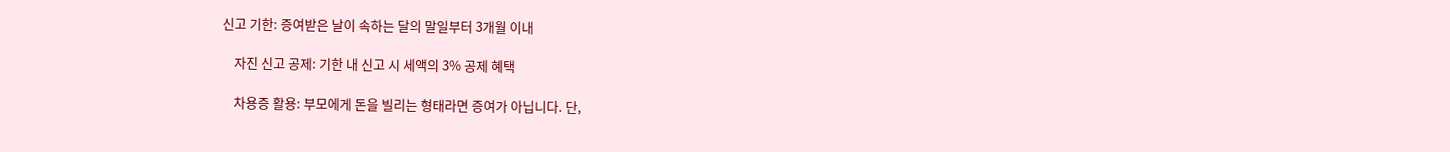신고 기한: 증여받은 날이 속하는 달의 말일부터 3개월 이내

    자진 신고 공제: 기한 내 신고 시 세액의 3% 공제 혜택

    차용증 활용: 부모에게 돈을 빌리는 형태라면 증여가 아닙니다. 단,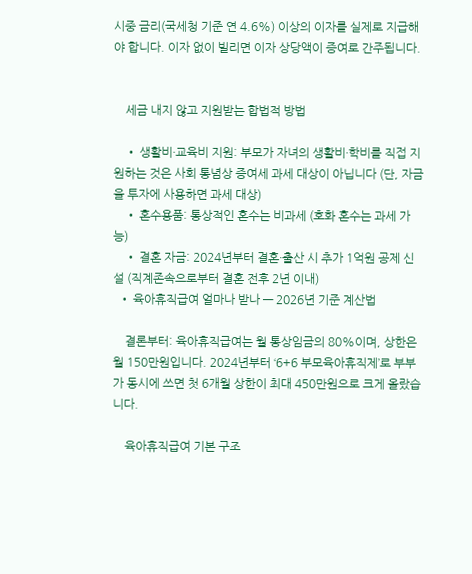시중 금리(국세청 기준 연 4.6%) 이상의 이자를 실제로 지급해야 합니다. 이자 없이 빌리면 이자 상당액이 증여로 간주됩니다.


    세금 내지 않고 지원받는 합법적 방법

    • 생활비·교육비 지원: 부모가 자녀의 생활비·학비를 직접 지원하는 것은 사회 통념상 증여세 과세 대상이 아닙니다 (단, 자금을 투자에 사용하면 과세 대상)
    • 혼수용품: 통상적인 혼수는 비과세 (호화 혼수는 과세 가능)
    • 결혼 자금: 2024년부터 결혼·출산 시 추가 1억원 공제 신설 (직계존속으로부터 결혼 전후 2년 이내)
  • 육아휴직급여 얼마나 받나 — 2026년 기준 계산법

    결론부터: 육아휴직급여는 월 통상임금의 80%이며, 상한은 월 150만원입니다. 2024년부터 ‘6+6 부모육아휴직제’로 부부가 동시에 쓰면 첫 6개월 상한이 최대 450만원으로 크게 올랐습니다.

    육아휴직급여 기본 구조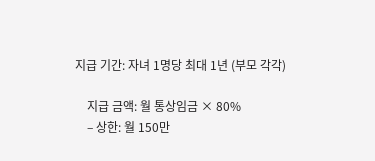지급 기간: 자녀 1명당 최대 1년 (부모 각각)

    지급 금액: 월 통상임금 × 80%
    – 상한: 월 150만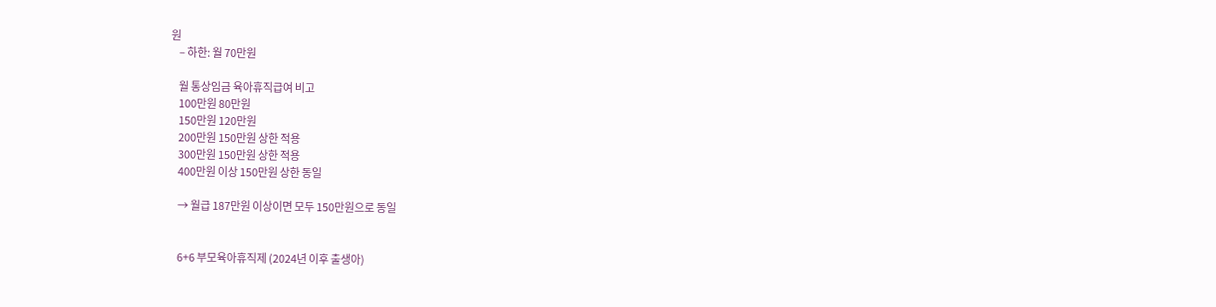원
    – 하한: 월 70만원

    월 통상임금 육아휴직급여 비고
    100만원 80만원
    150만원 120만원
    200만원 150만원 상한 적용
    300만원 150만원 상한 적용
    400만원 이상 150만원 상한 동일

    → 월급 187만원 이상이면 모두 150만원으로 동일


    6+6 부모육아휴직제 (2024년 이후 출생아)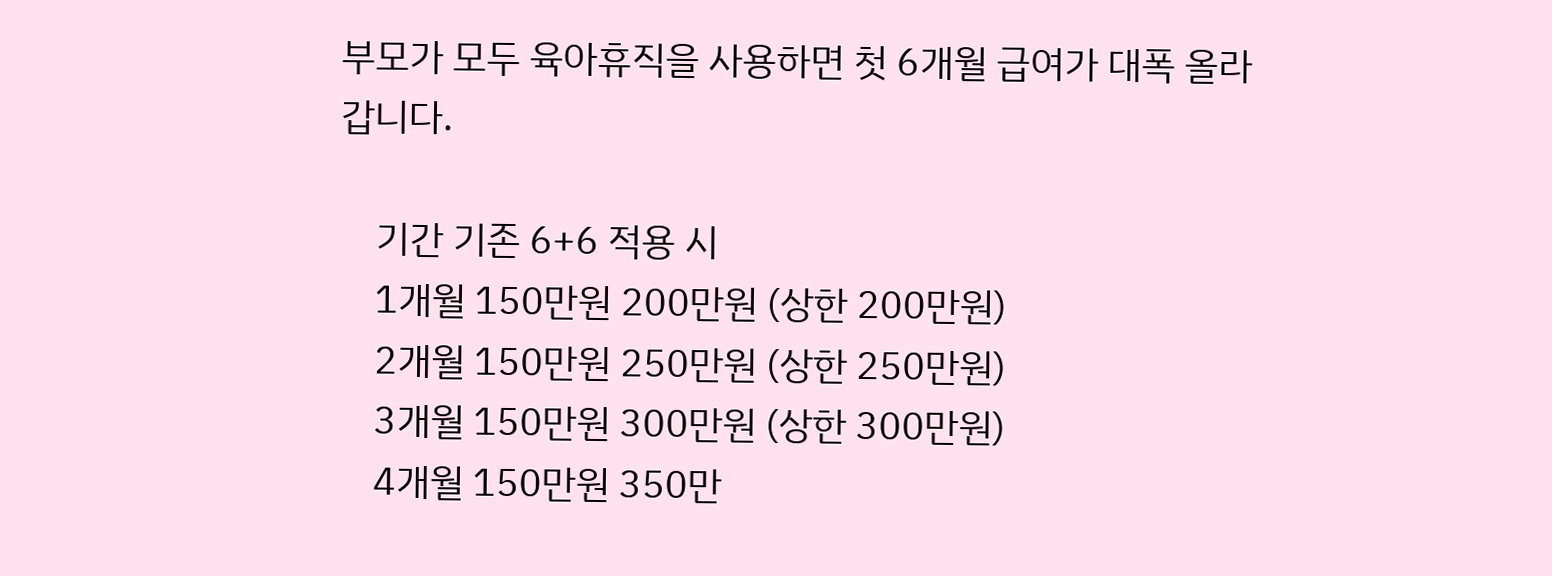부모가 모두 육아휴직을 사용하면 첫 6개월 급여가 대폭 올라갑니다.

    기간 기존 6+6 적용 시
    1개월 150만원 200만원 (상한 200만원)
    2개월 150만원 250만원 (상한 250만원)
    3개월 150만원 300만원 (상한 300만원)
    4개월 150만원 350만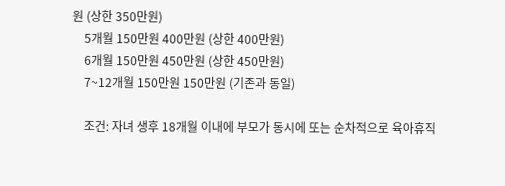원 (상한 350만원)
    5개월 150만원 400만원 (상한 400만원)
    6개월 150만원 450만원 (상한 450만원)
    7~12개월 150만원 150만원 (기존과 동일)

    조건: 자녀 생후 18개월 이내에 부모가 동시에 또는 순차적으로 육아휴직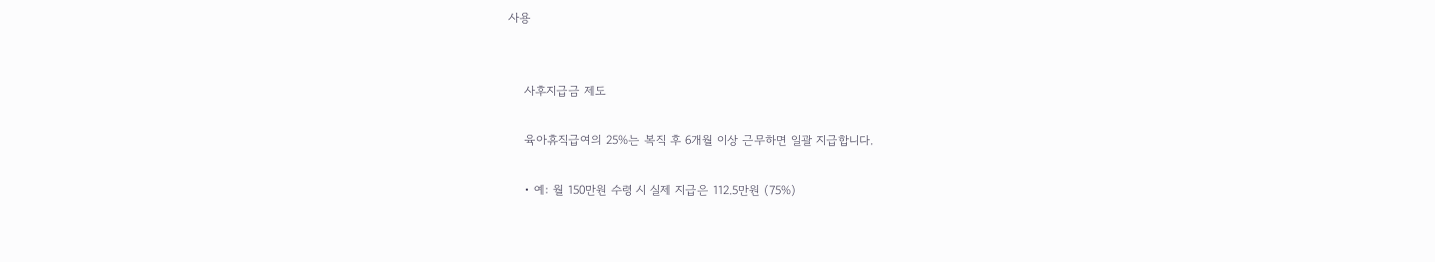사용


    사후지급금 제도

    육아휴직급여의 25%는 복직 후 6개월 이상 근무하면 일괄 지급합니다.

    • 예: 월 150만원 수령 시 실제 지급은 112.5만원 (75%)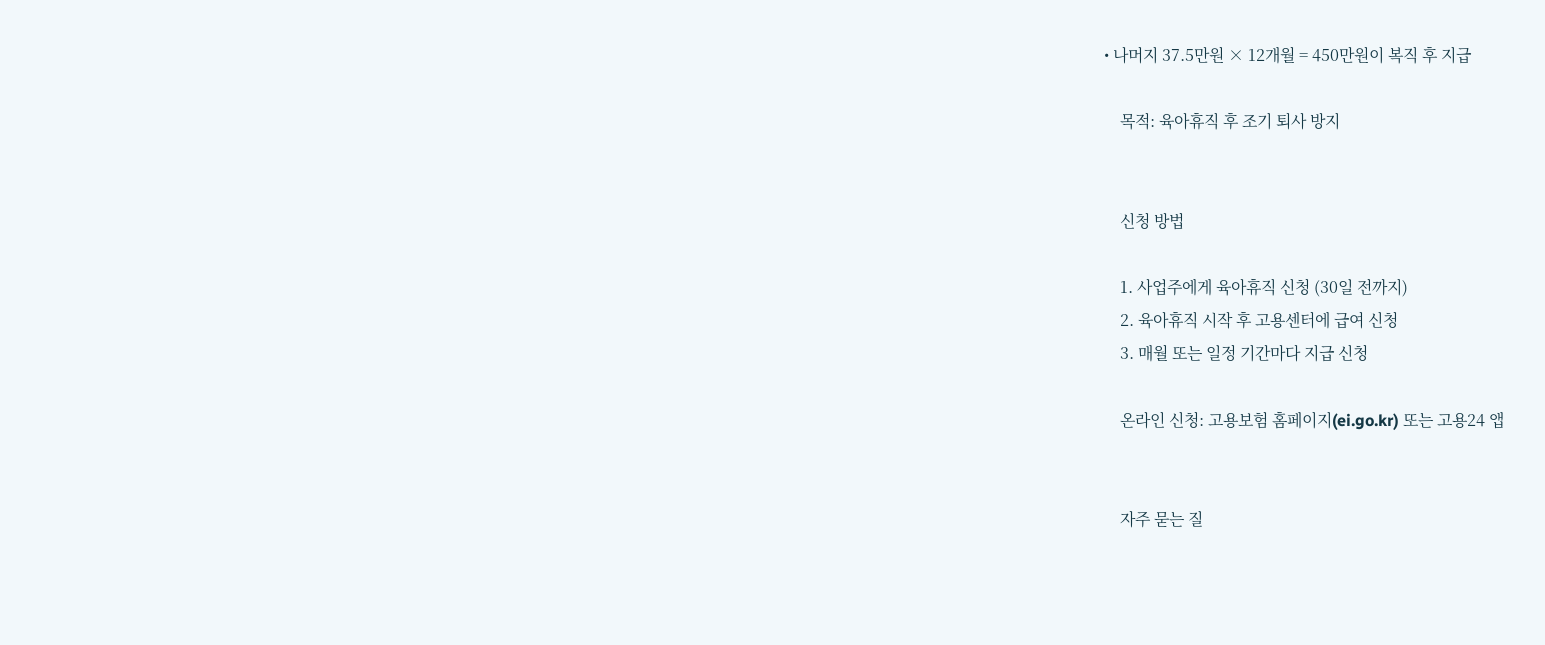• 나머지 37.5만원 × 12개월 = 450만원이 복직 후 지급

    목적: 육아휴직 후 조기 퇴사 방지


    신청 방법

    1. 사업주에게 육아휴직 신청 (30일 전까지)
    2. 육아휴직 시작 후 고용센터에 급여 신청
    3. 매월 또는 일정 기간마다 지급 신청

    온라인 신청: 고용보험 홈페이지(ei.go.kr) 또는 고용24 앱


    자주 묻는 질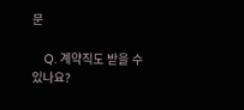문

    Q. 계약직도 받을 수 있나요?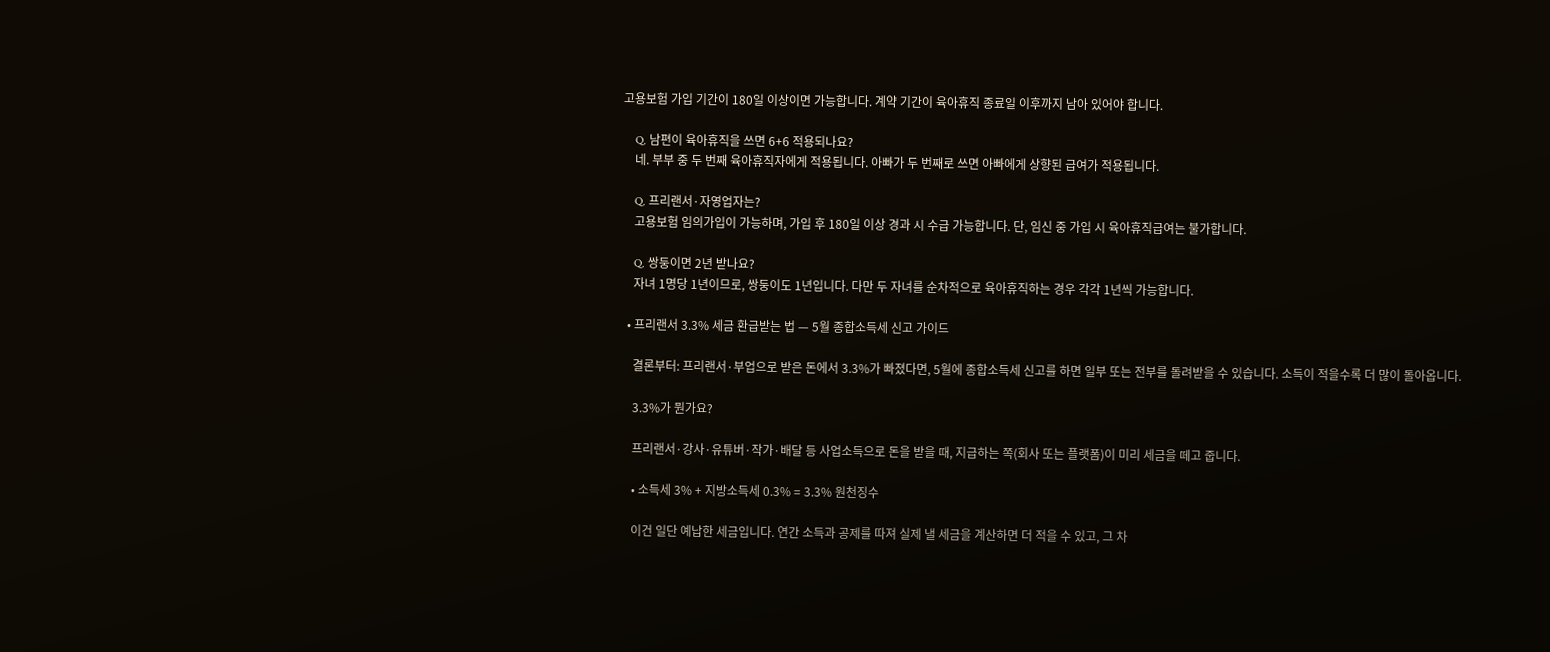고용보험 가입 기간이 180일 이상이면 가능합니다. 계약 기간이 육아휴직 종료일 이후까지 남아 있어야 합니다.

    Q. 남편이 육아휴직을 쓰면 6+6 적용되나요?
    네. 부부 중 두 번째 육아휴직자에게 적용됩니다. 아빠가 두 번째로 쓰면 아빠에게 상향된 급여가 적용됩니다.

    Q. 프리랜서·자영업자는?
    고용보험 임의가입이 가능하며, 가입 후 180일 이상 경과 시 수급 가능합니다. 단, 임신 중 가입 시 육아휴직급여는 불가합니다.

    Q. 쌍둥이면 2년 받나요?
    자녀 1명당 1년이므로, 쌍둥이도 1년입니다. 다만 두 자녀를 순차적으로 육아휴직하는 경우 각각 1년씩 가능합니다.

  • 프리랜서 3.3% 세금 환급받는 법 — 5월 종합소득세 신고 가이드

    결론부터: 프리랜서·부업으로 받은 돈에서 3.3%가 빠졌다면, 5월에 종합소득세 신고를 하면 일부 또는 전부를 돌려받을 수 있습니다. 소득이 적을수록 더 많이 돌아옵니다.

    3.3%가 뭔가요?

    프리랜서·강사·유튜버·작가·배달 등 사업소득으로 돈을 받을 때, 지급하는 쪽(회사 또는 플랫폼)이 미리 세금을 떼고 줍니다.

    • 소득세 3% + 지방소득세 0.3% = 3.3% 원천징수

    이건 일단 예납한 세금입니다. 연간 소득과 공제를 따져 실제 낼 세금을 계산하면 더 적을 수 있고, 그 차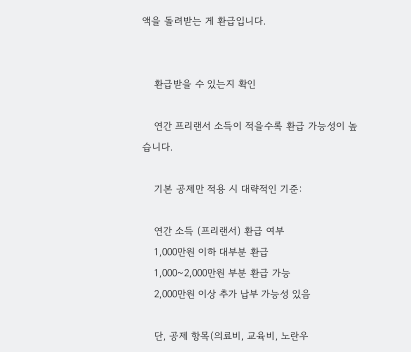액을 돌려받는 게 환급입니다.


    환급받을 수 있는지 확인

    연간 프리랜서 소득이 적을수록 환급 가능성이 높습니다.

    기본 공제만 적용 시 대략적인 기준:

    연간 소득 (프리랜서) 환급 여부
    1,000만원 이하 대부분 환급
    1,000~2,000만원 부분 환급 가능
    2,000만원 이상 추가 납부 가능성 있음

    단, 공제 항목(의료비, 교육비, 노란우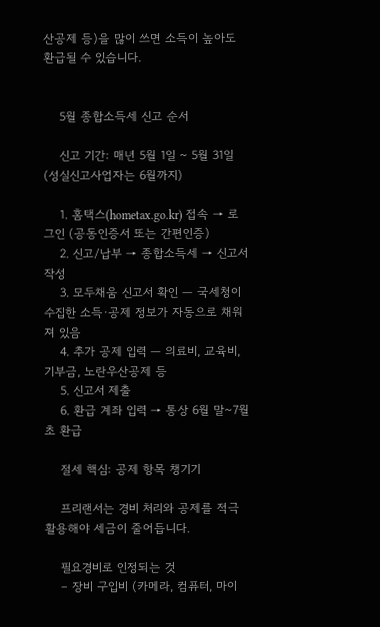산공제 등)을 많이 쓰면 소득이 높아도 환급될 수 있습니다.


    5월 종합소득세 신고 순서

    신고 기간: 매년 5월 1일 ~ 5월 31일 (성실신고사업자는 6월까지)

    1. 홈택스(hometax.go.kr) 접속 → 로그인 (공동인증서 또는 간편인증)
    2. 신고/납부 → 종합소득세 → 신고서 작성
    3. 모두채움 신고서 확인 — 국세청이 수집한 소득·공제 정보가 자동으로 채워져 있음
    4. 추가 공제 입력 — 의료비, 교육비, 기부금, 노란우산공제 등
    5. 신고서 제출
    6. 환급 계좌 입력 → 통상 6월 말~7월 초 환급

    절세 핵심: 공제 항목 챙기기

    프리랜서는 경비 처리와 공제를 적극 활용해야 세금이 줄어듭니다.

    필요경비로 인정되는 것
    – 장비 구입비 (카메라, 컴퓨터, 마이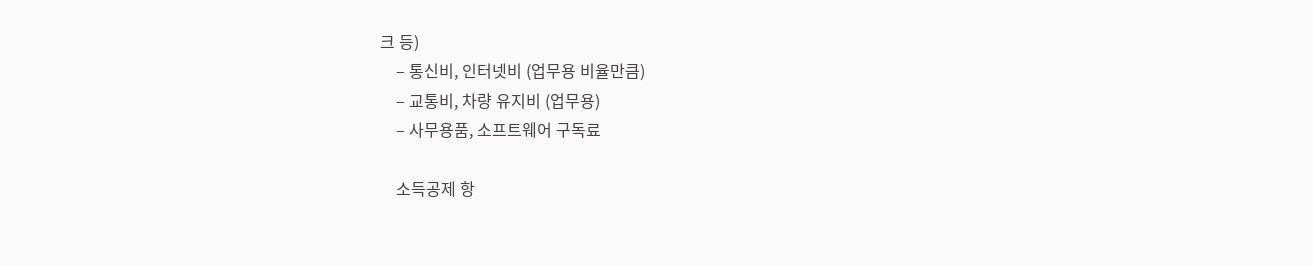크 등)
    – 통신비, 인터넷비 (업무용 비율만큼)
    – 교통비, 차량 유지비 (업무용)
    – 사무용품, 소프트웨어 구독료

    소득공제 항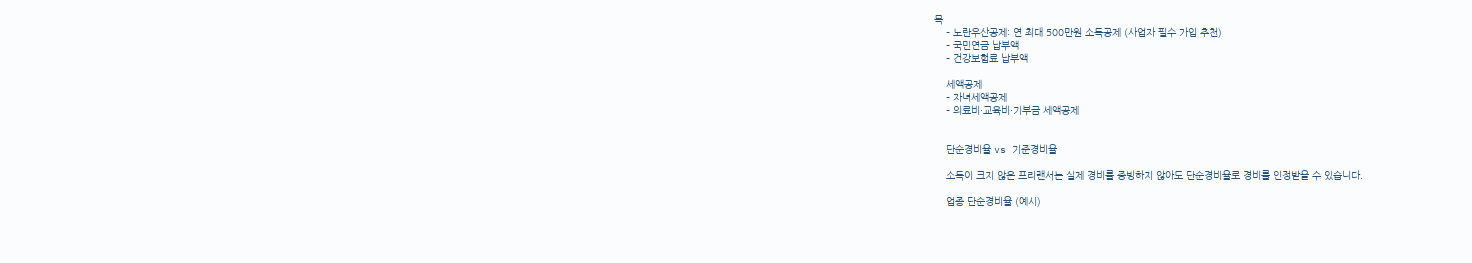목
    – 노란우산공제: 연 최대 500만원 소득공제 (사업자 필수 가입 추천)
    – 국민연금 납부액
    – 건강보험료 납부액

    세액공제
    – 자녀세액공제
    – 의료비·교육비·기부금 세액공제


    단순경비율 vs 기준경비율

    소득이 크지 않은 프리랜서는 실제 경비를 증빙하지 않아도 단순경비율로 경비를 인정받을 수 있습니다.

    업종 단순경비율 (예시)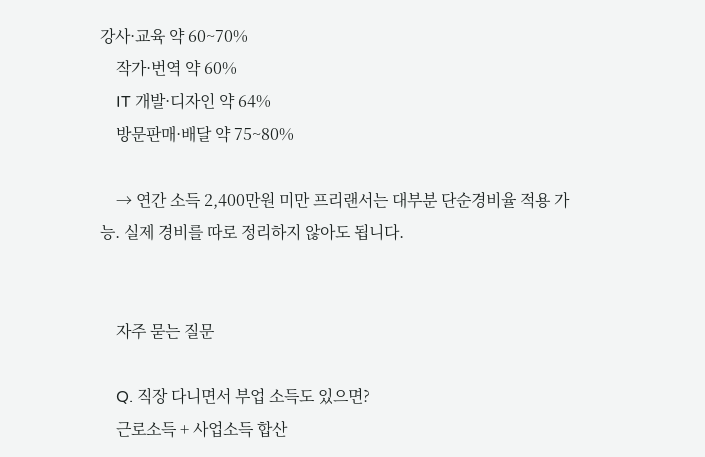강사·교육 약 60~70%
    작가·번역 약 60%
    IT 개발·디자인 약 64%
    방문판매·배달 약 75~80%

    → 연간 소득 2,400만원 미만 프리랜서는 대부분 단순경비율 적용 가능. 실제 경비를 따로 정리하지 않아도 됩니다.


    자주 묻는 질문

    Q. 직장 다니면서 부업 소득도 있으면?
    근로소득 + 사업소득 합산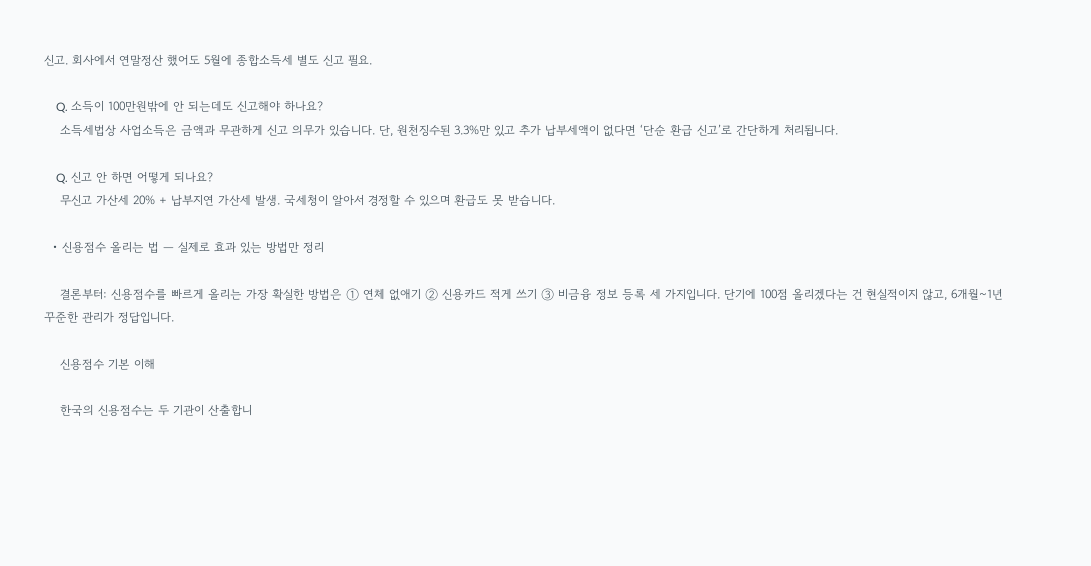신고. 회사에서 연말정산 했어도 5월에 종합소득세 별도 신고 필요.

    Q. 소득이 100만원밖에 안 되는데도 신고해야 하나요?
    소득세법상 사업소득은 금액과 무관하게 신고 의무가 있습니다. 단, 원천징수된 3.3%만 있고 추가 납부세액이 없다면 ‘단순 환급 신고’로 간단하게 처리됩니다.

    Q. 신고 안 하면 어떻게 되나요?
    무신고 가산세 20% + 납부지연 가산세 발생. 국세청이 알아서 경정할 수 있으며 환급도 못 받습니다.

  • 신용점수 올리는 법 — 실제로 효과 있는 방법만 정리

    결론부터: 신용점수를 빠르게 올리는 가장 확실한 방법은 ① 연체 없애기 ② 신용카드 적게 쓰기 ③ 비금융 정보 등록 세 가지입니다. 단기에 100점 올리겠다는 건 현실적이지 않고, 6개월~1년 꾸준한 관리가 정답입니다.

    신용점수 기본 이해

    한국의 신용점수는 두 기관이 산출합니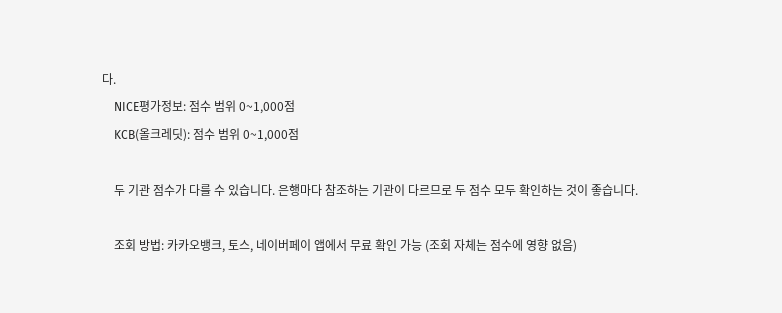다.
    NICE평가정보: 점수 범위 0~1,000점
    KCB(올크레딧): 점수 범위 0~1,000점

    두 기관 점수가 다를 수 있습니다. 은행마다 참조하는 기관이 다르므로 두 점수 모두 확인하는 것이 좋습니다.

    조회 방법: 카카오뱅크, 토스, 네이버페이 앱에서 무료 확인 가능 (조회 자체는 점수에 영향 없음)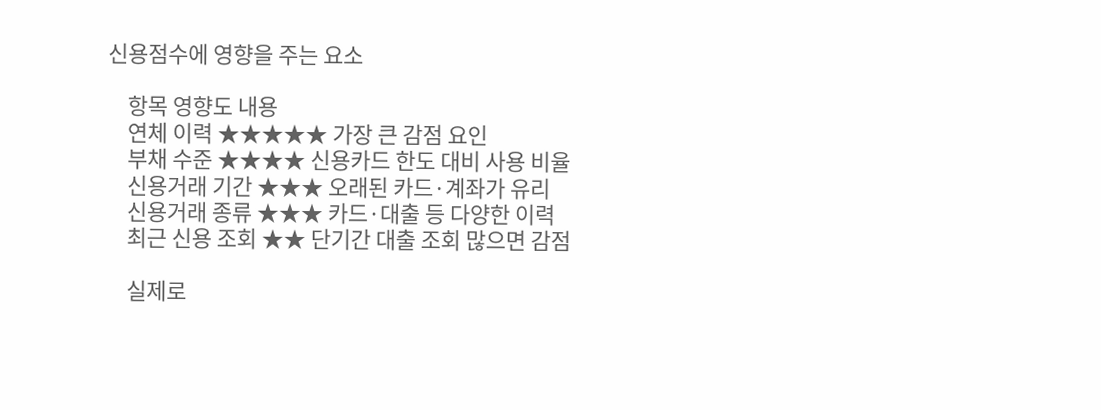신용점수에 영향을 주는 요소

    항목 영향도 내용
    연체 이력 ★★★★★ 가장 큰 감점 요인
    부채 수준 ★★★★ 신용카드 한도 대비 사용 비율
    신용거래 기간 ★★★ 오래된 카드·계좌가 유리
    신용거래 종류 ★★★ 카드·대출 등 다양한 이력
    최근 신용 조회 ★★ 단기간 대출 조회 많으면 감점

    실제로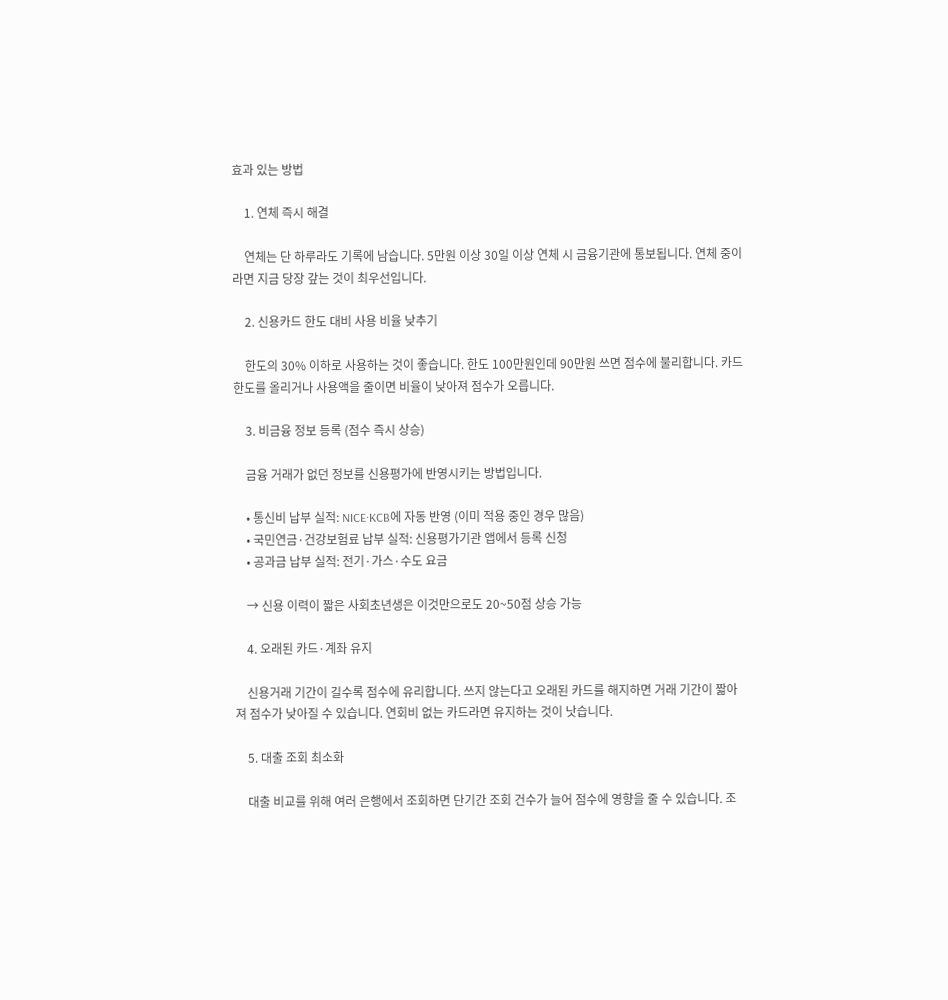효과 있는 방법

    1. 연체 즉시 해결

    연체는 단 하루라도 기록에 남습니다. 5만원 이상 30일 이상 연체 시 금융기관에 통보됩니다. 연체 중이라면 지금 당장 갚는 것이 최우선입니다.

    2. 신용카드 한도 대비 사용 비율 낮추기

    한도의 30% 이하로 사용하는 것이 좋습니다. 한도 100만원인데 90만원 쓰면 점수에 불리합니다. 카드 한도를 올리거나 사용액을 줄이면 비율이 낮아져 점수가 오릅니다.

    3. 비금융 정보 등록 (점수 즉시 상승)

    금융 거래가 없던 정보를 신용평가에 반영시키는 방법입니다.

    • 통신비 납부 실적: NICE·KCB에 자동 반영 (이미 적용 중인 경우 많음)
    • 국민연금·건강보험료 납부 실적: 신용평가기관 앱에서 등록 신청
    • 공과금 납부 실적: 전기·가스·수도 요금

    → 신용 이력이 짧은 사회초년생은 이것만으로도 20~50점 상승 가능

    4. 오래된 카드·계좌 유지

    신용거래 기간이 길수록 점수에 유리합니다. 쓰지 않는다고 오래된 카드를 해지하면 거래 기간이 짧아져 점수가 낮아질 수 있습니다. 연회비 없는 카드라면 유지하는 것이 낫습니다.

    5. 대출 조회 최소화

    대출 비교를 위해 여러 은행에서 조회하면 단기간 조회 건수가 늘어 점수에 영향을 줄 수 있습니다. 조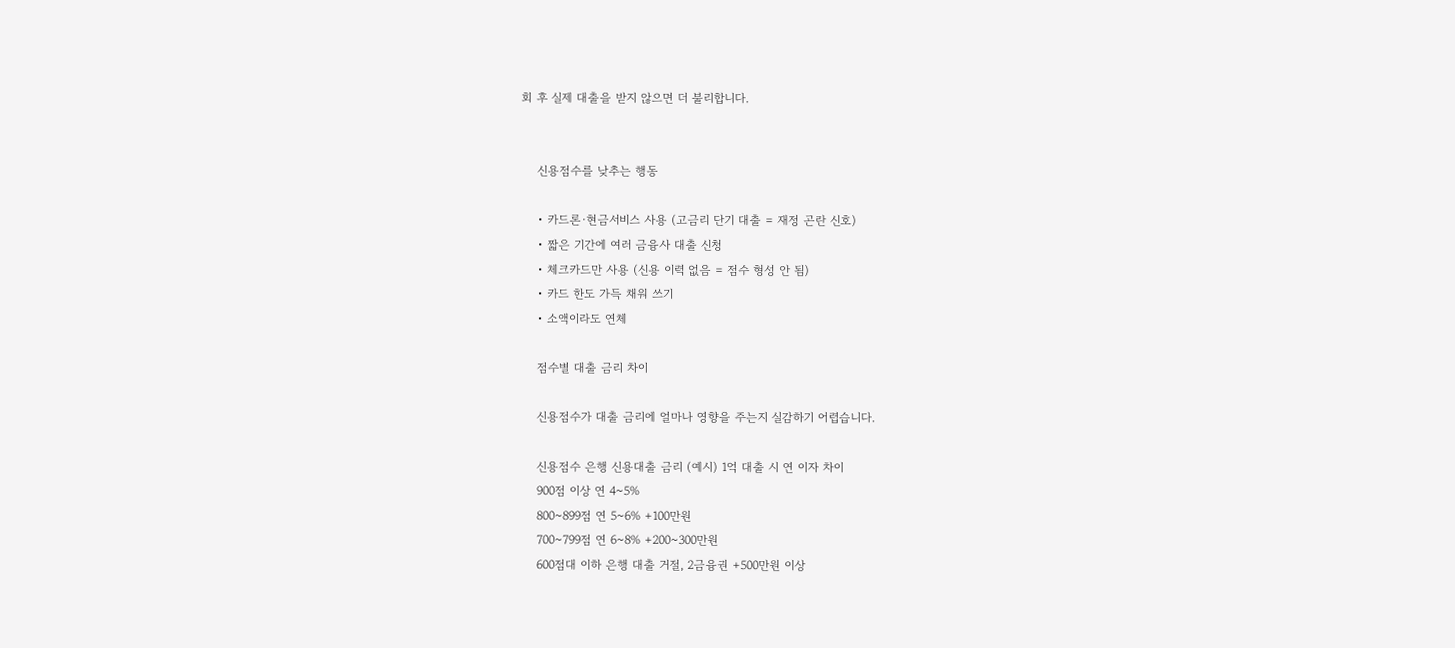회 후 실제 대출을 받지 않으면 더 불리합니다.


    신용점수를 낮추는 행동

    • 카드론·현금서비스 사용 (고금리 단기 대출 = 재정 곤란 신호)
    • 짧은 기간에 여러 금융사 대출 신청
    • 체크카드만 사용 (신용 이력 없음 = 점수 형성 안 됨)
    • 카드 한도 가득 채워 쓰기
    • 소액이라도 연체

    점수별 대출 금리 차이

    신용점수가 대출 금리에 얼마나 영향을 주는지 실감하기 어렵습니다.

    신용점수 은행 신용대출 금리 (예시) 1억 대출 시 연 이자 차이
    900점 이상 연 4~5%
    800~899점 연 5~6% +100만원
    700~799점 연 6~8% +200~300만원
    600점대 이하 은행 대출 거절, 2금융권 +500만원 이상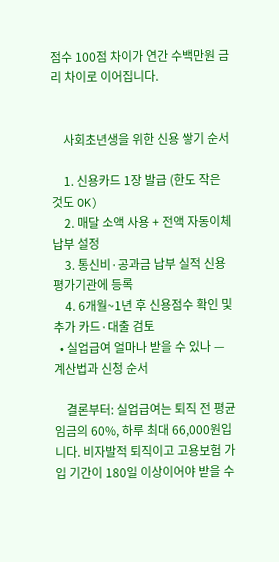점수 100점 차이가 연간 수백만원 금리 차이로 이어집니다.


    사회초년생을 위한 신용 쌓기 순서

    1. 신용카드 1장 발급 (한도 작은 것도 OK)
    2. 매달 소액 사용 + 전액 자동이체 납부 설정
    3. 통신비·공과금 납부 실적 신용평가기관에 등록
    4. 6개월~1년 후 신용점수 확인 및 추가 카드·대출 검토
  • 실업급여 얼마나 받을 수 있나 — 계산법과 신청 순서

    결론부터: 실업급여는 퇴직 전 평균임금의 60%, 하루 최대 66,000원입니다. 비자발적 퇴직이고 고용보험 가입 기간이 180일 이상이어야 받을 수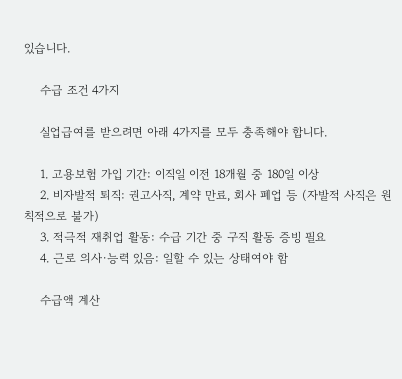있습니다.

    수급 조건 4가지

    실업급여를 받으려면 아래 4가지를 모두 충족해야 합니다.

    1. 고용보험 가입 기간: 이직일 이전 18개월 중 180일 이상
    2. 비자발적 퇴직: 권고사직, 계약 만료, 회사 폐업 등 (자발적 사직은 원칙적으로 불가)
    3. 적극적 재취업 활동: 수급 기간 중 구직 활동 증빙 필요
    4. 근로 의사·능력 있음: 일할 수 있는 상태여야 함

    수급액 계산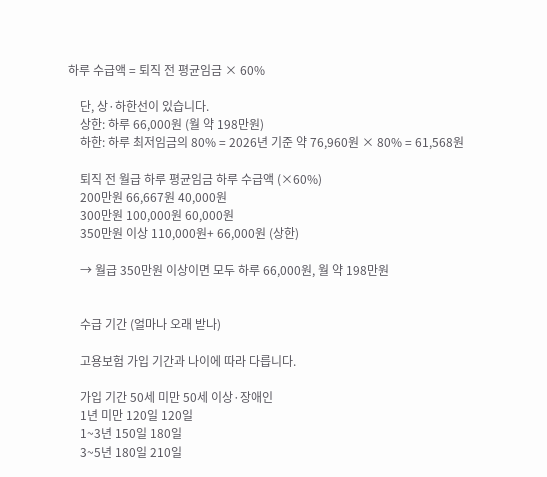하루 수급액 = 퇴직 전 평균임금 × 60%

    단, 상·하한선이 있습니다.
    상한: 하루 66,000원 (월 약 198만원)
    하한: 하루 최저임금의 80% = 2026년 기준 약 76,960원 × 80% = 61,568원

    퇴직 전 월급 하루 평균임금 하루 수급액 (×60%)
    200만원 66,667원 40,000원
    300만원 100,000원 60,000원
    350만원 이상 110,000원+ 66,000원 (상한)

    → 월급 350만원 이상이면 모두 하루 66,000원, 월 약 198만원


    수급 기간 (얼마나 오래 받나)

    고용보험 가입 기간과 나이에 따라 다릅니다.

    가입 기간 50세 미만 50세 이상·장애인
    1년 미만 120일 120일
    1~3년 150일 180일
    3~5년 180일 210일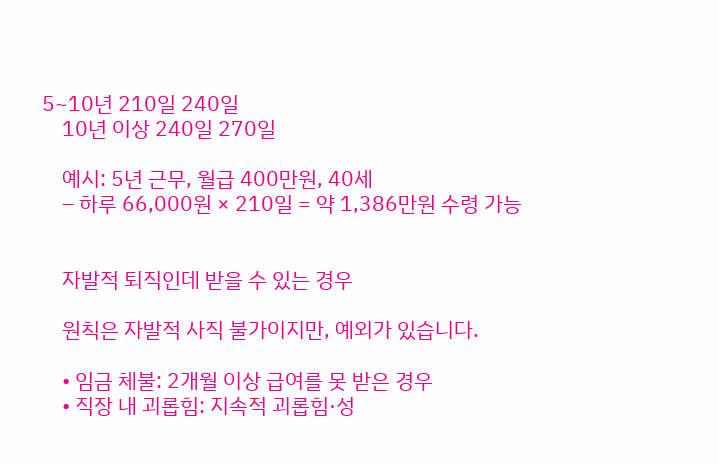5~10년 210일 240일
    10년 이상 240일 270일

    예시: 5년 근무, 월급 400만원, 40세
    – 하루 66,000원 × 210일 = 약 1,386만원 수령 가능


    자발적 퇴직인데 받을 수 있는 경우

    원칙은 자발적 사직 불가이지만, 예외가 있습니다.

    • 임금 체불: 2개월 이상 급여를 못 받은 경우
    • 직장 내 괴롭힘: 지속적 괴롭힘·성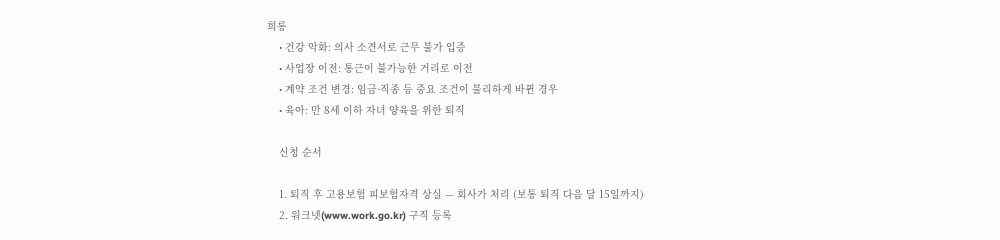희롱
    • 건강 악화: 의사 소견서로 근무 불가 입증
    • 사업장 이전: 통근이 불가능한 거리로 이전
    • 계약 조건 변경: 임금·직종 등 중요 조건이 불리하게 바뀐 경우
    • 육아: 만 8세 이하 자녀 양육을 위한 퇴직

    신청 순서

    1. 퇴직 후 고용보험 피보험자격 상실 — 회사가 처리 (보통 퇴직 다음 달 15일까지)
    2. 워크넷(www.work.go.kr) 구직 등록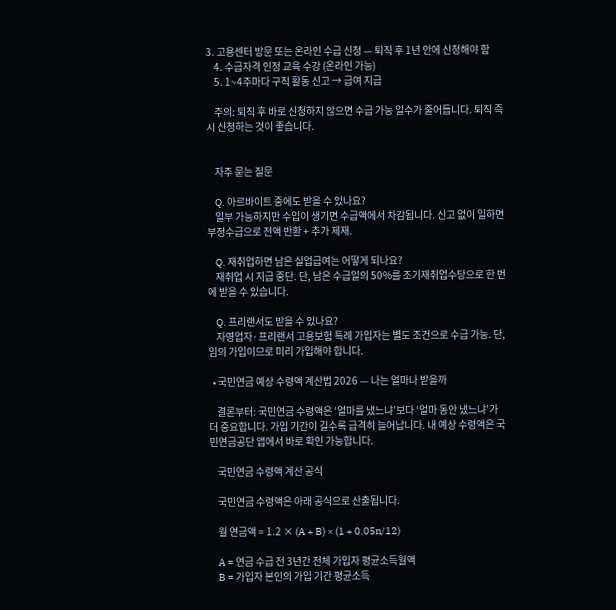3. 고용센터 방문 또는 온라인 수급 신청 — 퇴직 후 1년 안에 신청해야 함
    4. 수급자격 인정 교육 수강 (온라인 가능)
    5. 1~4주마다 구직 활동 신고 → 급여 지급

    주의: 퇴직 후 바로 신청하지 않으면 수급 가능 일수가 줄어듭니다. 퇴직 즉시 신청하는 것이 좋습니다.


    자주 묻는 질문

    Q. 아르바이트 중에도 받을 수 있나요?
    일부 가능하지만 수입이 생기면 수급액에서 차감됩니다. 신고 없이 일하면 부정수급으로 전액 반환 + 추가 제재.

    Q. 재취업하면 남은 실업급여는 어떻게 되나요?
    재취업 시 지급 중단. 단, 남은 수급일의 50%를 조기재취업수당으로 한 번에 받을 수 있습니다.

    Q. 프리랜서도 받을 수 있나요?
    자영업자·프리랜서 고용보험 특례 가입자는 별도 조건으로 수급 가능. 단, 임의 가입이므로 미리 가입해야 합니다.

  • 국민연금 예상 수령액 계산법 2026 — 나는 얼마나 받을까

    결론부터: 국민연금 수령액은 ‘얼마를 냈느냐’보다 ‘얼마 동안 냈느냐’가 더 중요합니다. 가입 기간이 길수록 급격히 늘어납니다. 내 예상 수령액은 국민연금공단 앱에서 바로 확인 가능합니다.

    국민연금 수령액 계산 공식

    국민연금 수령액은 아래 공식으로 산출됩니다.

    월 연금액 = 1.2 × (A + B) × (1 + 0.05n/12)

    A = 연금 수급 전 3년간 전체 가입자 평균소득월액
    B = 가입자 본인의 가입 기간 평균소득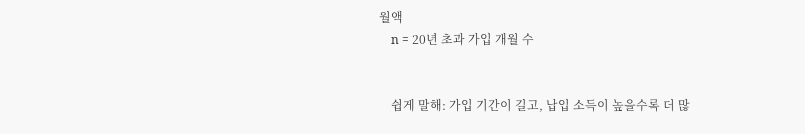월액
    n = 20년 초과 가입 개월 수


    쉽게 말해: 가입 기간이 길고, 납입 소득이 높을수록 더 많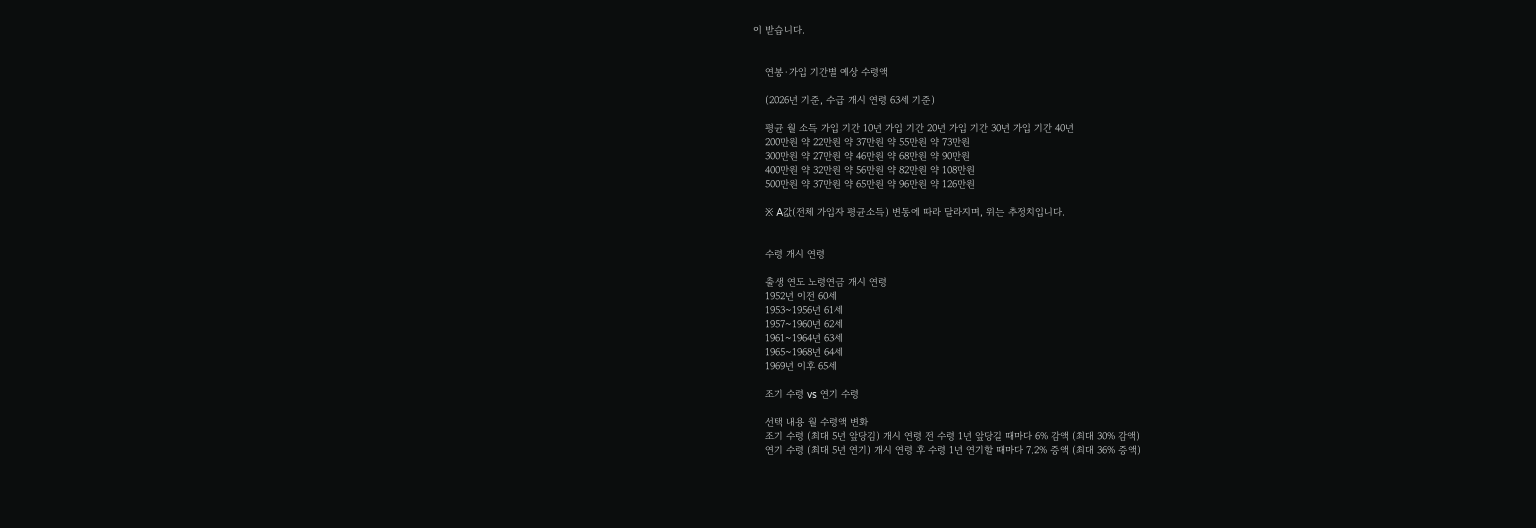이 받습니다.


    연봉·가입 기간별 예상 수령액

    (2026년 기준, 수급 개시 연령 63세 기준)

    평균 월 소득 가입 기간 10년 가입 기간 20년 가입 기간 30년 가입 기간 40년
    200만원 약 22만원 약 37만원 약 55만원 약 73만원
    300만원 약 27만원 약 46만원 약 68만원 약 90만원
    400만원 약 32만원 약 56만원 약 82만원 약 108만원
    500만원 약 37만원 약 65만원 약 96만원 약 126만원

    ※ A값(전체 가입자 평균소득) 변동에 따라 달라지며, 위는 추정치입니다.


    수령 개시 연령

    출생 연도 노령연금 개시 연령
    1952년 이전 60세
    1953~1956년 61세
    1957~1960년 62세
    1961~1964년 63세
    1965~1968년 64세
    1969년 이후 65세

    조기 수령 vs 연기 수령

    선택 내용 월 수령액 변화
    조기 수령 (최대 5년 앞당김) 개시 연령 전 수령 1년 앞당길 때마다 6% 감액 (최대 30% 감액)
    연기 수령 (최대 5년 연기) 개시 연령 후 수령 1년 연기할 때마다 7.2% 증액 (최대 36% 증액)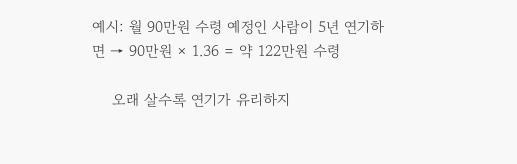예시: 월 90만원 수령 예정인 사람이 5년 연기하면 → 90만원 × 1.36 = 약 122만원 수령

    오래 살수록 연기가 유리하지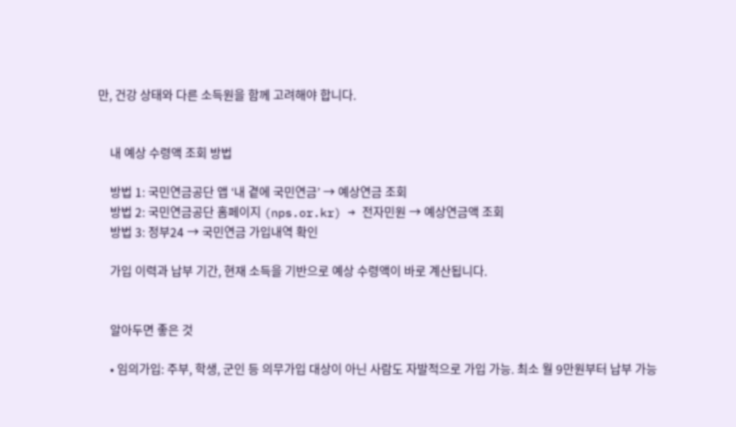만, 건강 상태와 다른 소득원을 함께 고려해야 합니다.


    내 예상 수령액 조회 방법

    방법 1: 국민연금공단 앱 ‘내 곁에 국민연금’ → 예상연금 조회
    방법 2: 국민연금공단 홈페이지 (nps.or.kr) → 전자민원 → 예상연금액 조회
    방법 3: 정부24 → 국민연금 가입내역 확인

    가입 이력과 납부 기간, 현재 소득을 기반으로 예상 수령액이 바로 계산됩니다.


    알아두면 좋은 것

    • 임의가입: 주부, 학생, 군인 등 의무가입 대상이 아닌 사람도 자발적으로 가입 가능. 최소 월 9만원부터 납부 가능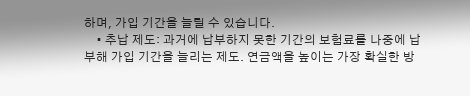하며, 가입 기간을 늘릴 수 있습니다.
    • 추납 제도: 과거에 납부하지 못한 기간의 보험료를 나중에 납부해 가입 기간을 늘리는 제도. 연금액을 높이는 가장 확실한 방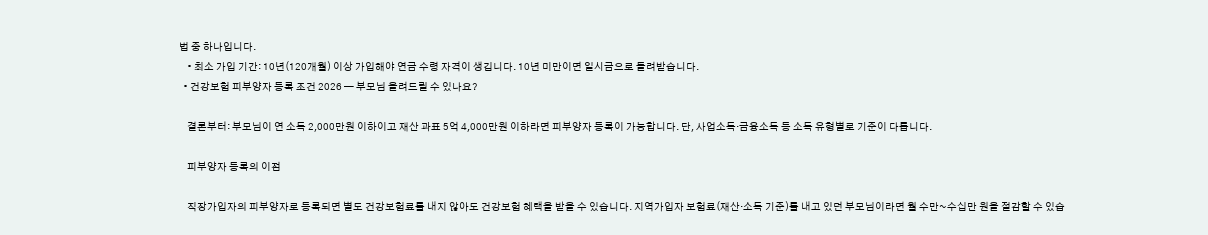법 중 하나입니다.
    • 최소 가입 기간: 10년(120개월) 이상 가입해야 연금 수령 자격이 생깁니다. 10년 미만이면 일시금으로 돌려받습니다.
  • 건강보험 피부양자 등록 조건 2026 — 부모님 올려드릴 수 있나요?

    결론부터: 부모님이 연 소득 2,000만원 이하이고 재산 과표 5억 4,000만원 이하라면 피부양자 등록이 가능합니다. 단, 사업소득·금융소득 등 소득 유형별로 기준이 다릅니다.

    피부양자 등록의 이점

    직장가입자의 피부양자로 등록되면 별도 건강보험료를 내지 않아도 건강보험 혜택을 받을 수 있습니다. 지역가입자 보험료(재산·소득 기준)를 내고 있던 부모님이라면 월 수만~수십만 원을 절감할 수 있습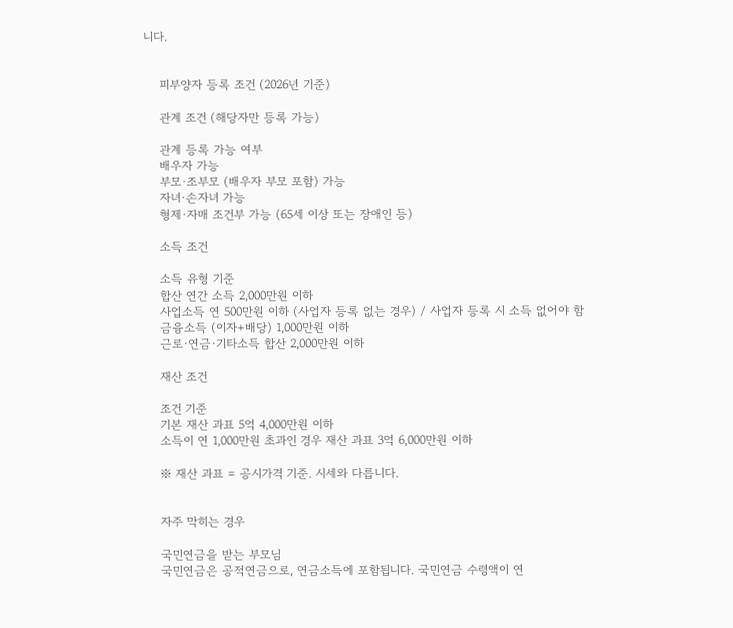니다.


    피부양자 등록 조건 (2026년 기준)

    관계 조건 (해당자만 등록 가능)

    관계 등록 가능 여부
    배우자 가능
    부모·조부모 (배우자 부모 포함) 가능
    자녀·손자녀 가능
    형제·자매 조건부 가능 (65세 이상 또는 장애인 등)

    소득 조건

    소득 유형 기준
    합산 연간 소득 2,000만원 이하
    사업소득 연 500만원 이하 (사업자 등록 없는 경우) / 사업자 등록 시 소득 없어야 함
    금융소득 (이자+배당) 1,000만원 이하
    근로·연금·기타소득 합산 2,000만원 이하

    재산 조건

    조건 기준
    기본 재산 과표 5억 4,000만원 이하
    소득이 연 1,000만원 초과인 경우 재산 과표 3억 6,000만원 이하

    ※ 재산 과표 = 공시가격 기준. 시세와 다릅니다.


    자주 막히는 경우

    국민연금을 받는 부모님
    국민연금은 공적연금으로, 연금소득에 포함됩니다. 국민연금 수령액이 연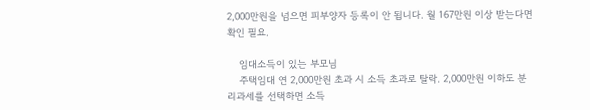2,000만원을 넘으면 피부양자 등록이 안 됩니다. 월 167만원 이상 받는다면 확인 필요.

    임대소득이 있는 부모님
    주택임대 연 2,000만원 초과 시 소득 초과로 탈락. 2,000만원 이하도 분리과세를 선택하면 소득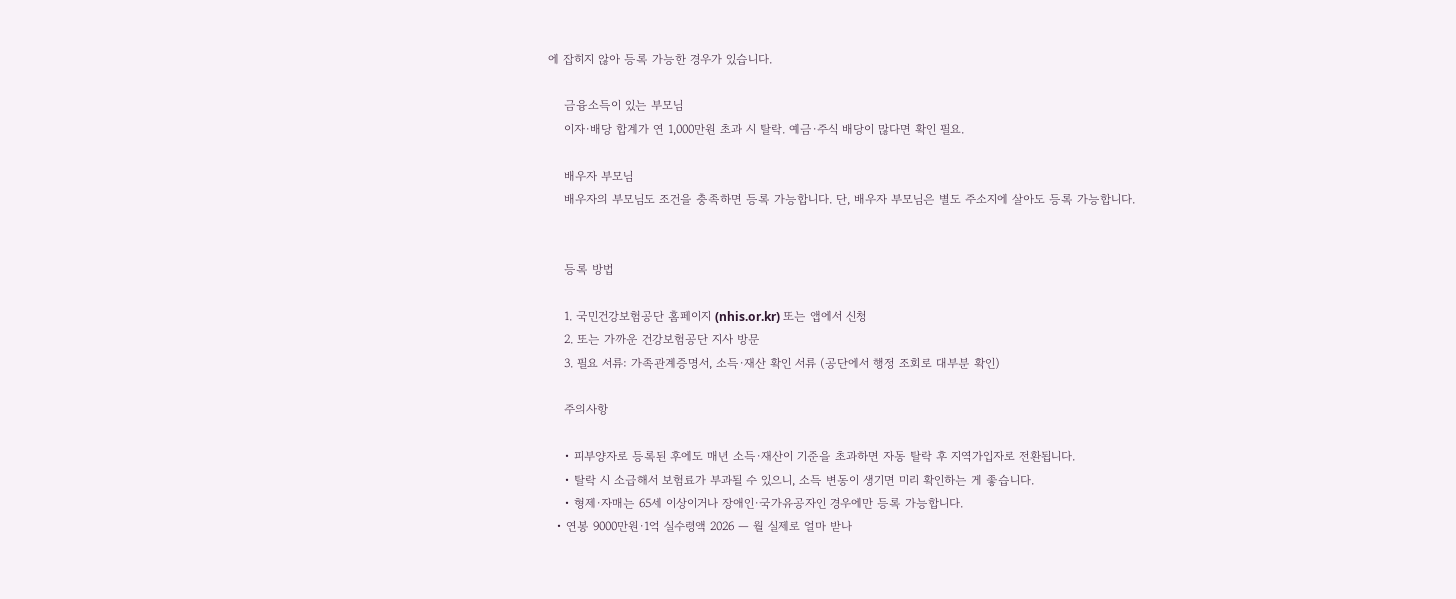에 잡히지 않아 등록 가능한 경우가 있습니다.

    금융소득이 있는 부모님
    이자·배당 합계가 연 1,000만원 초과 시 탈락. 예금·주식 배당이 많다면 확인 필요.

    배우자 부모님
    배우자의 부모님도 조건을 충족하면 등록 가능합니다. 단, 배우자 부모님은 별도 주소지에 살아도 등록 가능합니다.


    등록 방법

    1. 국민건강보험공단 홈페이지 (nhis.or.kr) 또는 앱에서 신청
    2. 또는 가까운 건강보험공단 지사 방문
    3. 필요 서류: 가족관계증명서, 소득·재산 확인 서류 (공단에서 행정 조회로 대부분 확인)

    주의사항

    • 피부양자로 등록된 후에도 매년 소득·재산이 기준을 초과하면 자동 탈락 후 지역가입자로 전환됩니다.
    • 탈락 시 소급해서 보험료가 부과될 수 있으니, 소득 변동이 생기면 미리 확인하는 게 좋습니다.
    • 형제·자매는 65세 이상이거나 장애인·국가유공자인 경우에만 등록 가능합니다.
  • 연봉 9000만원·1억 실수령액 2026 — 월 실제로 얼마 받나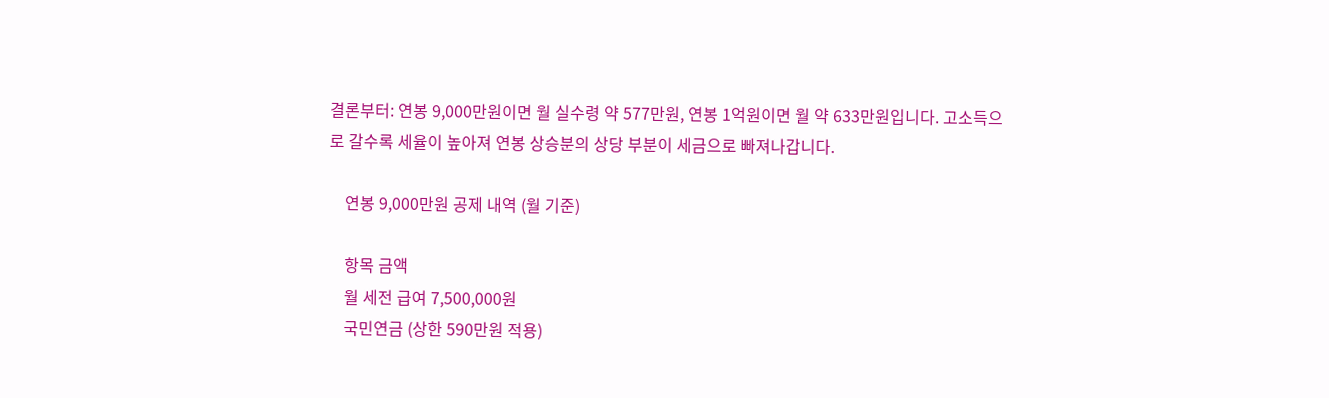결론부터: 연봉 9,000만원이면 월 실수령 약 577만원, 연봉 1억원이면 월 약 633만원입니다. 고소득으로 갈수록 세율이 높아져 연봉 상승분의 상당 부분이 세금으로 빠져나갑니다.

    연봉 9,000만원 공제 내역 (월 기준)

    항목 금액
    월 세전 급여 7,500,000원
    국민연금 (상한 590만원 적용)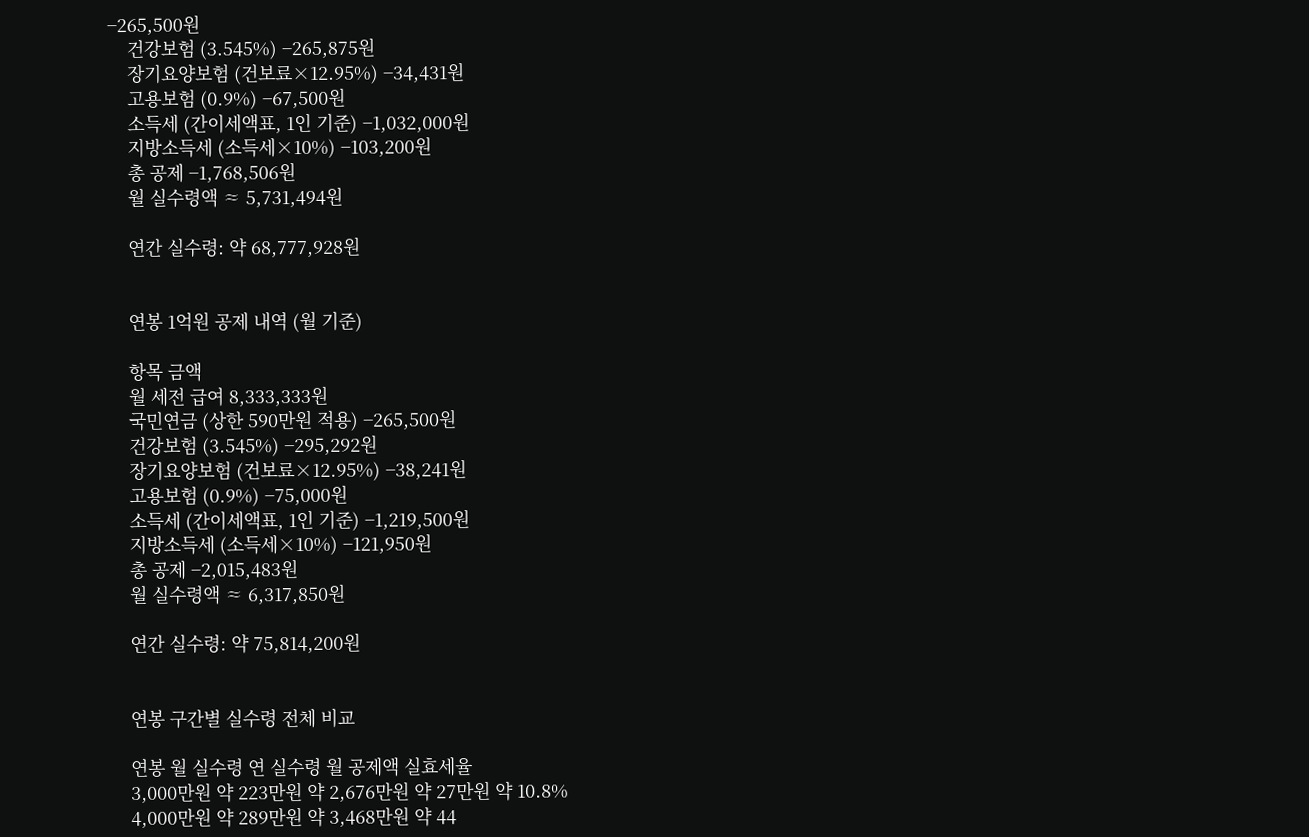−265,500원
    건강보험 (3.545%) −265,875원
    장기요양보험 (건보료×12.95%) −34,431원
    고용보험 (0.9%) −67,500원
    소득세 (간이세액표, 1인 기준) −1,032,000원
    지방소득세 (소득세×10%) −103,200원
    총 공제 −1,768,506원
    월 실수령액 ≈ 5,731,494원

    연간 실수령: 약 68,777,928원


    연봉 1억원 공제 내역 (월 기준)

    항목 금액
    월 세전 급여 8,333,333원
    국민연금 (상한 590만원 적용) −265,500원
    건강보험 (3.545%) −295,292원
    장기요양보험 (건보료×12.95%) −38,241원
    고용보험 (0.9%) −75,000원
    소득세 (간이세액표, 1인 기준) −1,219,500원
    지방소득세 (소득세×10%) −121,950원
    총 공제 −2,015,483원
    월 실수령액 ≈ 6,317,850원

    연간 실수령: 약 75,814,200원


    연봉 구간별 실수령 전체 비교

    연봉 월 실수령 연 실수령 월 공제액 실효세율
    3,000만원 약 223만원 약 2,676만원 약 27만원 약 10.8%
    4,000만원 약 289만원 약 3,468만원 약 44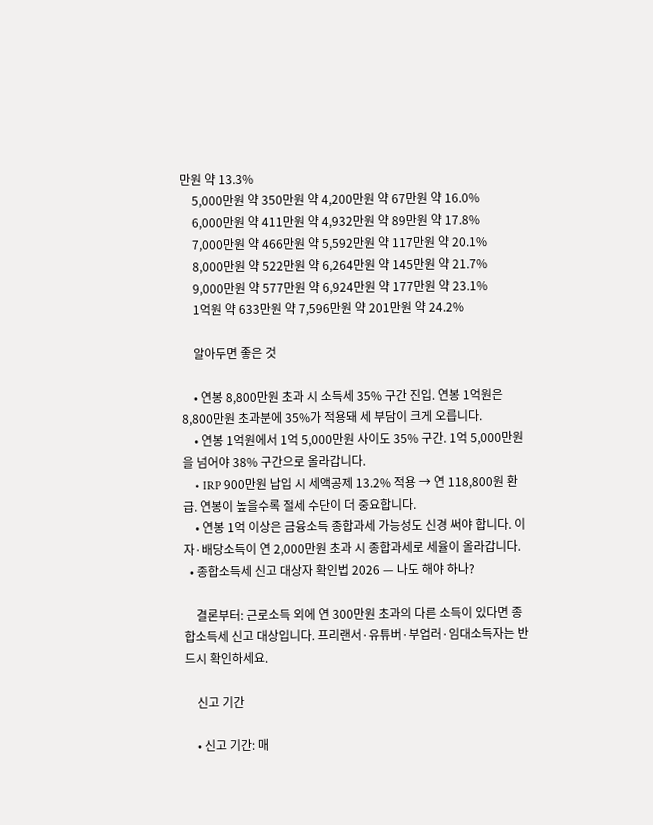만원 약 13.3%
    5,000만원 약 350만원 약 4,200만원 약 67만원 약 16.0%
    6,000만원 약 411만원 약 4,932만원 약 89만원 약 17.8%
    7,000만원 약 466만원 약 5,592만원 약 117만원 약 20.1%
    8,000만원 약 522만원 약 6,264만원 약 145만원 약 21.7%
    9,000만원 약 577만원 약 6,924만원 약 177만원 약 23.1%
    1억원 약 633만원 약 7,596만원 약 201만원 약 24.2%

    알아두면 좋은 것

    • 연봉 8,800만원 초과 시 소득세 35% 구간 진입. 연봉 1억원은 8,800만원 초과분에 35%가 적용돼 세 부담이 크게 오릅니다.
    • 연봉 1억원에서 1억 5,000만원 사이도 35% 구간. 1억 5,000만원을 넘어야 38% 구간으로 올라갑니다.
    • IRP 900만원 납입 시 세액공제 13.2% 적용 → 연 118,800원 환급. 연봉이 높을수록 절세 수단이 더 중요합니다.
    • 연봉 1억 이상은 금융소득 종합과세 가능성도 신경 써야 합니다. 이자·배당소득이 연 2,000만원 초과 시 종합과세로 세율이 올라갑니다.
  • 종합소득세 신고 대상자 확인법 2026 — 나도 해야 하나?

    결론부터: 근로소득 외에 연 300만원 초과의 다른 소득이 있다면 종합소득세 신고 대상입니다. 프리랜서·유튜버·부업러·임대소득자는 반드시 확인하세요.

    신고 기간

    • 신고 기간: 매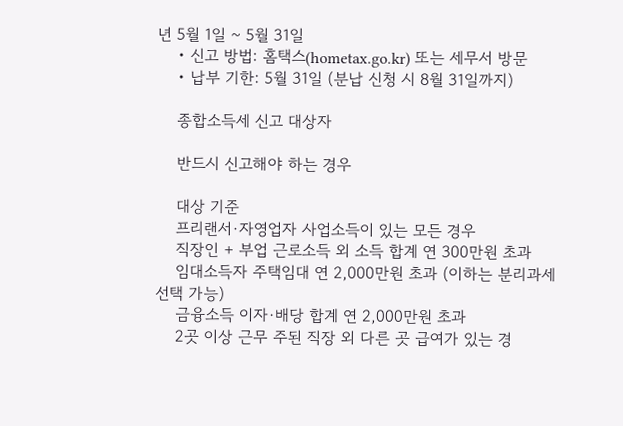년 5월 1일 ~ 5월 31일
    • 신고 방법: 홈택스(hometax.go.kr) 또는 세무서 방문
    • 납부 기한: 5월 31일 (분납 신청 시 8월 31일까지)

    종합소득세 신고 대상자

    반드시 신고해야 하는 경우

    대상 기준
    프리랜서·자영업자 사업소득이 있는 모든 경우
    직장인 + 부업 근로소득 외 소득 합계 연 300만원 초과
    임대소득자 주택임대 연 2,000만원 초과 (이하는 분리과세 선택 가능)
    금융소득 이자·배당 합계 연 2,000만원 초과
    2곳 이상 근무 주된 직장 외 다른 곳 급여가 있는 경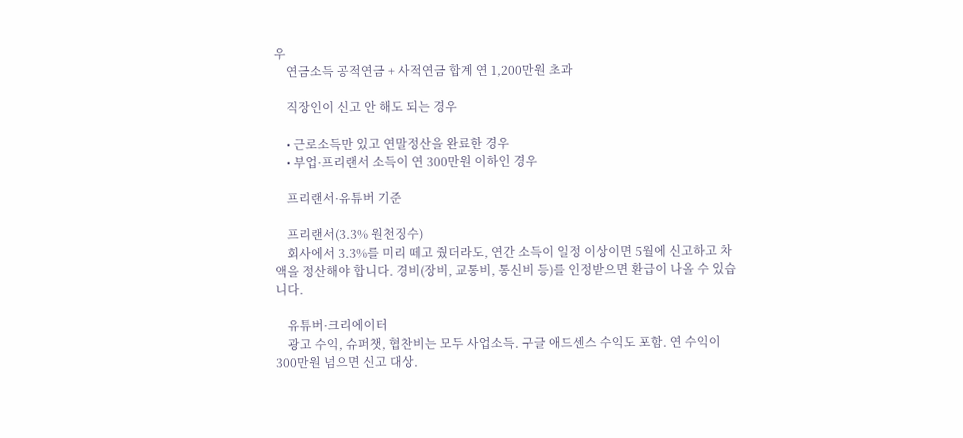우
    연금소득 공적연금 + 사적연금 합계 연 1,200만원 초과

    직장인이 신고 안 해도 되는 경우

    • 근로소득만 있고 연말정산을 완료한 경우
    • 부업·프리랜서 소득이 연 300만원 이하인 경우

    프리랜서·유튜버 기준

    프리랜서(3.3% 원천징수)
    회사에서 3.3%를 미리 떼고 줬더라도, 연간 소득이 일정 이상이면 5월에 신고하고 차액을 정산해야 합니다. 경비(장비, 교통비, 통신비 등)를 인정받으면 환급이 나올 수 있습니다.

    유튜버·크리에이터
    광고 수익, 슈퍼챗, 협찬비는 모두 사업소득. 구글 애드센스 수익도 포함. 연 수익이 300만원 넘으면 신고 대상.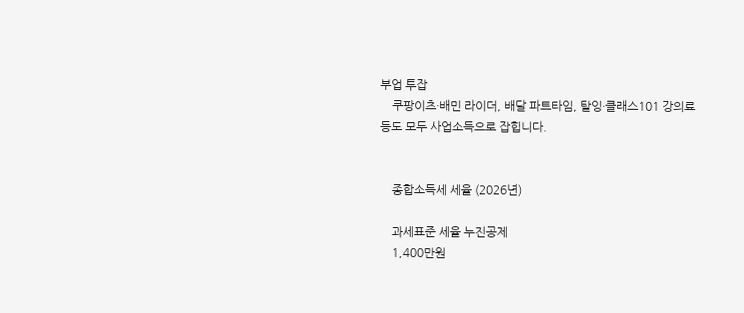부업 투잡
    쿠팡이츠·배민 라이더, 배달 파트타임, 탈잉·클래스101 강의료 등도 모두 사업소득으로 잡힙니다.


    종합소득세 세율 (2026년)

    과세표준 세율 누진공제
    1,400만원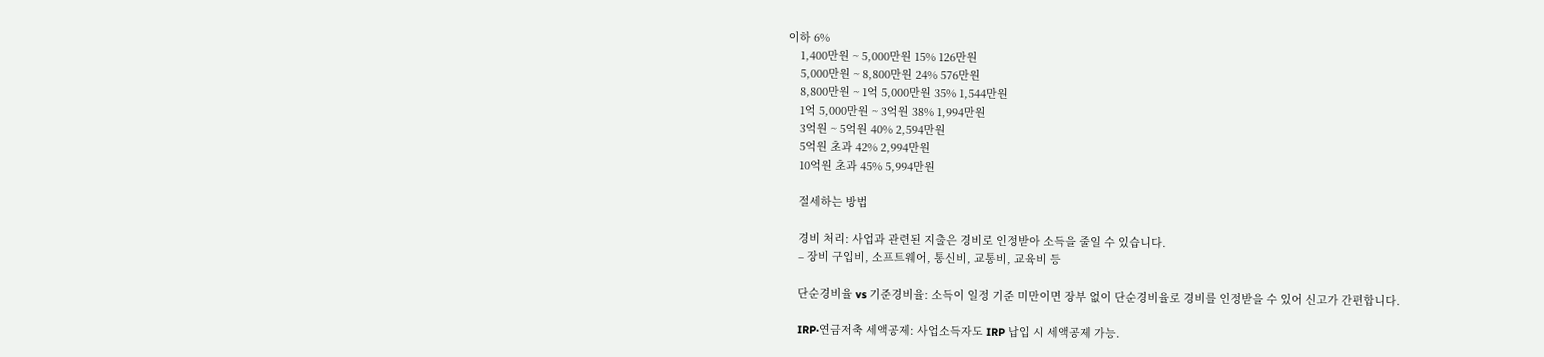이하 6%
    1,400만원 ~ 5,000만원 15% 126만원
    5,000만원 ~ 8,800만원 24% 576만원
    8,800만원 ~ 1억 5,000만원 35% 1,544만원
    1억 5,000만원 ~ 3억원 38% 1,994만원
    3억원 ~ 5억원 40% 2,594만원
    5억원 초과 42% 2,994만원
    10억원 초과 45% 5,994만원

    절세하는 방법

    경비 처리: 사업과 관련된 지출은 경비로 인정받아 소득을 줄일 수 있습니다.
    – 장비 구입비, 소프트웨어, 통신비, 교통비, 교육비 등

    단순경비율 vs 기준경비율: 소득이 일정 기준 미만이면 장부 없이 단순경비율로 경비를 인정받을 수 있어 신고가 간편합니다.

    IRP·연금저축 세액공제: 사업소득자도 IRP 납입 시 세액공제 가능.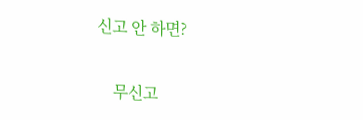신고 안 하면?

    무신고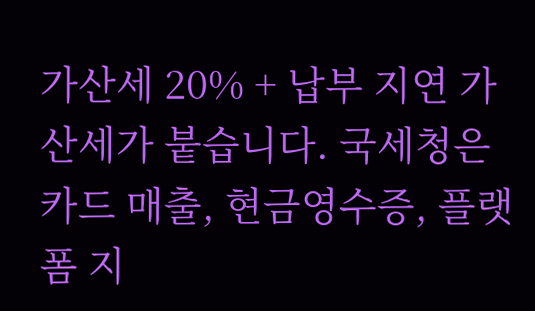가산세 20% + 납부 지연 가산세가 붙습니다. 국세청은 카드 매출, 현금영수증, 플랫폼 지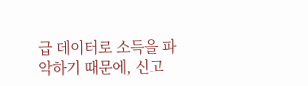급 데이터로 소득을 파악하기 때문에, 신고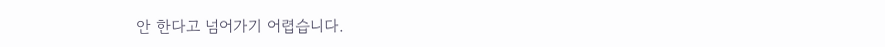안 한다고 넘어가기 어렵습니다.